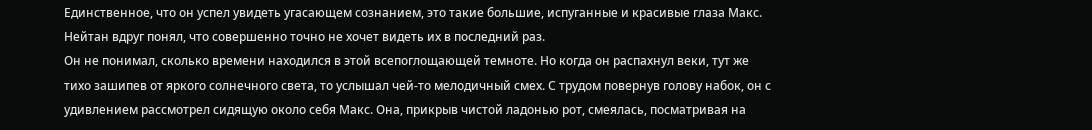Единственное, что он успел увидеть угасающем сознанием, это такие большие, испуганные и красивые глаза Макс. Нейтан вдруг понял, что совершенно точно не хочет видеть их в последний раз.
Он не понимал, сколько времени находился в этой всепоглощающей темноте. Но когда он распахнул веки, тут же тихо зашипев от яркого солнечного света, то услышал чей-то мелодичный смех. С трудом повернув голову набок, он с удивлением рассмотрел сидящую около себя Макс. Она, прикрыв чистой ладонью рот, смеялась, посматривая на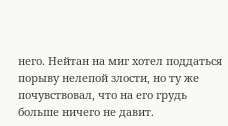него. Нейтан на миг хотел поддаться порыву нелепой злости, но ту же почувствовал, что на его грудь больше ничего не давит.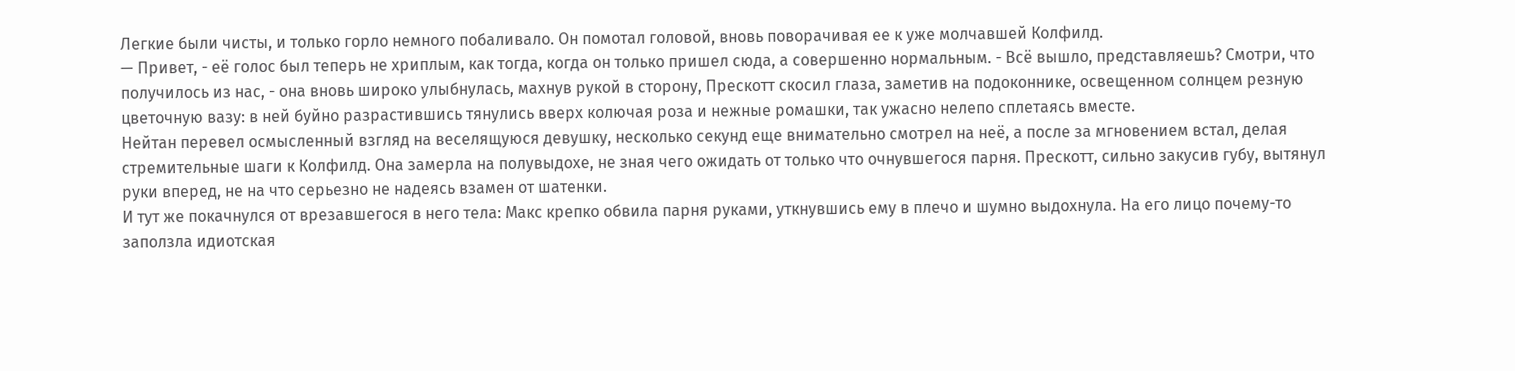Легкие были чисты, и только горло немного побаливало. Он помотал головой, вновь поворачивая ее к уже молчавшей Колфилд.
— Привет, - её голос был теперь не хриплым, как тогда, когда он только пришел сюда, а совершенно нормальным. - Всё вышло, представляешь? Смотри, что получилось из нас, - она вновь широко улыбнулась, махнув рукой в сторону, Прескотт скосил глаза, заметив на подоконнике, освещенном солнцем резную цветочную вазу: в ней буйно разрастившись тянулись вверх колючая роза и нежные ромашки, так ужасно нелепо сплетаясь вместе.
Нейтан перевел осмысленный взгляд на веселящуюся девушку, несколько секунд еще внимательно смотрел на неё, а после за мгновением встал, делая стремительные шаги к Колфилд. Она замерла на полувыдохе, не зная чего ожидать от только что очнувшегося парня. Прескотт, сильно закусив губу, вытянул руки вперед, не на что серьезно не надеясь взамен от шатенки.
И тут же покачнулся от врезавшегося в него тела: Макс крепко обвила парня руками, уткнувшись ему в плечо и шумно выдохнула. На его лицо почему-то заползла идиотская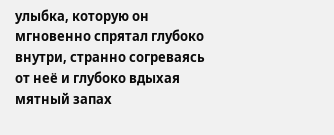улыбка, которую он мгновенно спрятал глубоко внутри, странно согреваясь от неё и глубоко вдыхая мятный запах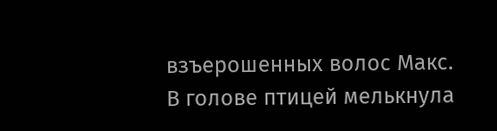взъерошенных волос Макс.
В голове птицей мелькнула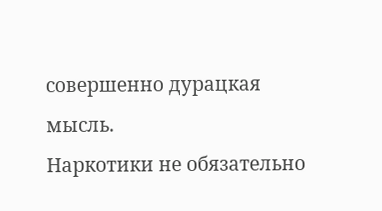совершенно дурацкая мысль.
Наркотики не обязательно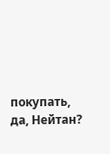покупать, да, Нейтан?